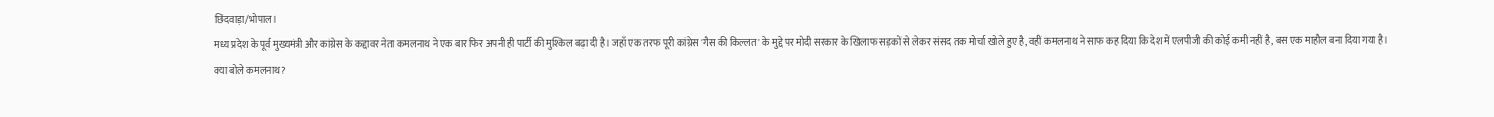छिंदवाड़ा/भोपाल।
मध्य प्रदेश के पूर्व मुख्यमंत्री और कांग्रेस के कद्दावर नेता कमलनाथ ने एक बार फिर अपनी ही पार्टी की मुश्किल बढ़ा दी है। जहाँ एक तरफ पूरी कांग्रेस 'गैस की किल्लत' के मुद्दे पर मोदी सरकार के खिलाफ सड़कों से लेकर संसद तक मोर्चा खोले हुए है, वहीं कमलनाथ ने साफ कह दिया कि देश में एलपीजी की कोई कमी नहीं है, बस एक माहौल बना दिया गया है।
क्या बोले कमलनाथ?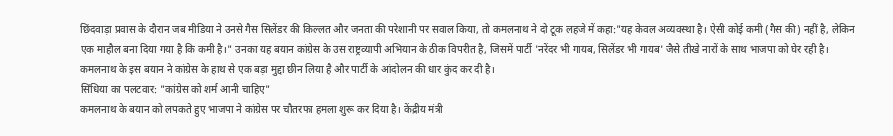छिंदवाड़ा प्रवास के दौरान जब मीडिया ने उनसे गैस सिलेंडर की किल्लत और जनता की परेशानी पर सवाल किया, तो कमलनाथ ने दो टूक लहजे में कहा:"यह केवल अव्यवस्था है। ऐसी कोई कमी (गैस की) नहीं है, लेकिन एक माहौल बना दिया गया है कि कमी है।" उनका यह बयान कांग्रेस के उस राष्ट्रव्यापी अभियान के ठीक विपरीत है, जिसमें पार्टी 'नरेंदर भी गायब, सिलेंडर भी गायब' जैसे तीखे नारों के साथ भाजपा को घेर रही है। कमलनाथ के इस बयान ने कांग्रेस के हाथ से एक बड़ा मुद्दा छीन लिया है और पार्टी के आंदोलन की धार कुंद कर दी है।
सिंधिया का पलटवार: "कांग्रेस को शर्म आनी चाहिए"
कमलनाथ के बयान को लपकते हुए भाजपा ने कांग्रेस पर चौतरफा हमला शुरू कर दिया है। केंद्रीय मंत्री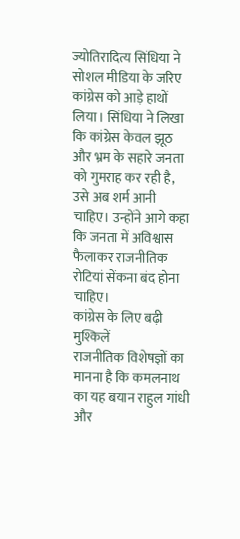ज्योतिरादित्य सिंधिया ने सोशल मीडिया के जरिए कांग्रेस को आड़े हाथों लिया। सिंधिया ने लिखा कि कांग्रेस केवल झूठ और भ्रम के सहारे जनता को गुमराह कर रही है, उसे अब शर्म आनी चाहिए। उन्होंने आगे कहा कि जनता में अविश्वास फैलाकर राजनीतिक रोटियां सेंकना बंद होना चाहिए।
कांग्रेस के लिए बढ़ी मुश्किलें
राजनीतिक विशेषज्ञों का मानना है कि कमलनाथ का यह बयान राहुल गांधी और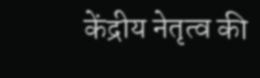केंद्रीय नेतृत्व की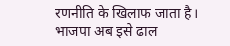रणनीति के खिलाफ जाता है। भाजपा अब इसे ढाल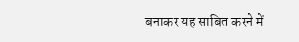बनाकर यह साबित करने में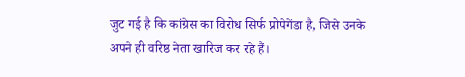जुट गई है कि कांग्रेस का विरोध सिर्फ प्रोपेगेंडा है, जिसे उनके अपने ही वरिष्ठ नेता खारिज कर रहे हैं।